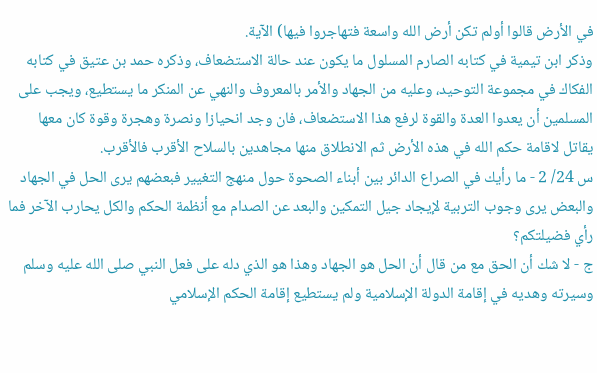في الأرض قالوا أولم تكن أرض الله واسعة فتهاجروا فيها) الآية.
وذكر ابن تيمية في كتابه الصارم المسلول ما يكون عند حالة الاستضعاف، وذكره حمد بن عتيق في كتابه الفكاك في مجموعة التوحيد، وعليه من الجهاد والأمر بالمعروف والنهي عن المنكر ما يستطيع، ويجب على المسلمين أن يعدوا العدة والقوة لرفع هذا الاستضعاف، فان وجد انحيازا ونصرة وهجرة وقوة كان معها يقاتل لاقامة حكم الله في هذه الأرض ثم الانطلاق منها مجاهدين بالسلاح الأقرب فالأقرب.
س 24/ 2 - ما رأيك في الصراع الدائر بين أبناء الصحوة حول منهج التغيير فبعضهم يرى الحل في الجهاد والبعض يرى وجوب التربية لإيجاد جيل التمكين والبعد عن الصدام مع أنظمة الحكم والكل يحارب الآخر فما رأي فضيلتكم؟
ج - لا شك أن الحق مع من قال أن الحل هو الجهاد وهذا هو الذي دله على فعل النبي صلى الله عليه وسلم وسيرته وهديه في إقامة الدولة الإسلامية ولم يستطيع إقامة الحكم الإسلامي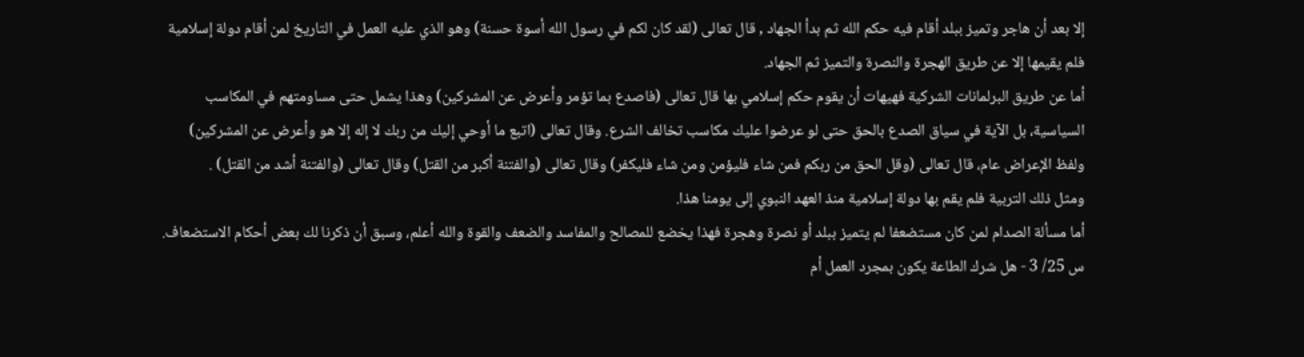إلا بعد أن هاجر وتميز ببلد أقام فيه حكم الله ثم بدأ الجهاد , قال تعالى (لقد كان لكم في رسول الله أسوة حسنة) وهو الذي عليه العمل في التاريخ لمن أقام دولة إسلامية فلم يقيمها إلا عن طريق الهجرة والنصرة والتميز ثم الجهاد.
أما عن طريق البرلمانات الشركية فهيهات أن يقوم حكم إسلامي بها قال تعالى (فاصدع بما تؤمر وأعرض عن المشركين) وهذا يشمل حتى مساومتهم في المكاسب السياسية، بل الآية في سياق الصدع بالحق حتى لو عرضوا عليك مكاسب تخالف الشرع. وقال تعالى (اتبع ما أوحي إليك من ربك لا إله إلا هو وأعرض عن المشركين) ولفظ الإعراض عام، قال تعالى (وقل الحق من ربكم فمن شاء فليؤمن ومن شاء فليكفر) وقال تعالى (والفتنة أكبر من القتل) وقال تعالى (والفتنة أشد من القتل) .
ومثل ذلك التربية فلم يقم بها دولة إسلامية منذ العهد النبوي إلى يومنا هذا.
أما مسألة الصدام لمن كان مستضعفا لم يتميز ببلد أو نصرة وهجرة فهذا يخضع للمصالح والمفاسد والضعف والقوة والله أعلم، وسبق أن ذكرنا لك بعض أحكام الاستضعاف.
س 25/ 3 - هل شرك الطاعة يكون بمجرد العمل أم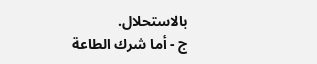بالاستحلال.
ج - أما شرك الطاعة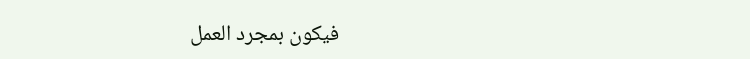فيكون بمجرد العمل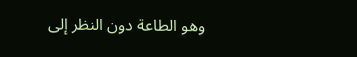وهو الطاعة دون النظر إلى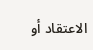الاعتقاد أو